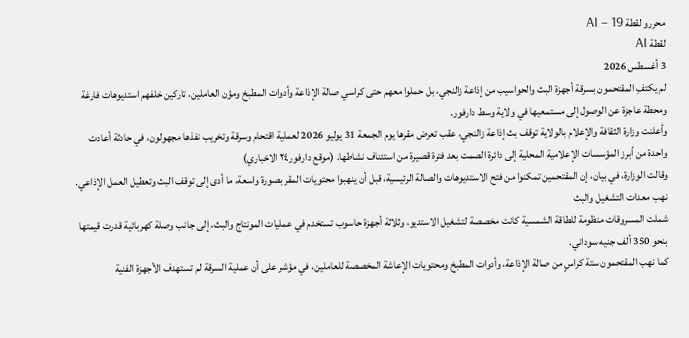محررو لقطة AI – 19
لقطة AI
3 أغسطس 2026
لم يكتفِ المقتحمون بسرقة أجهزة البث والحواسيب من إذاعة زالنجي، بل حملوا معهم حتى كراسي صالة الإذاعة وأدوات المطبخ ومؤن العاملين، تاركين خلفهم استديوهات فارغة ومحطة عاجزة عن الوصول إلى مستمعيها في ولاية وسط دارفور.
وأعلنت وزارة الثقافة والإعلام بالولاية توقف بث إذاعة زالنجي، عقب تعرض مقرها يوم الجمعة 31 يوليو 2026 لعملية اقتحام وسرقة وتخريب نفذها مجهولون، في حادثة أعادت واحدة من أبرز المؤسسات الإعلامية المحلية إلى دائرة الصمت بعد فترة قصيرة من استئناف نشاطها. (موقع دارفور٢٤ الاخباري)
وقالت الوزارة، في بيان، إن المقتحمين تمكنوا من فتح الاستديوهات والصالة الرئيسية، قبل أن ينهبوا محتويات المقر بصورة واسعة، ما أدى إلى توقف البث وتعطيل العمل الإذاعي.
نهب معدات التشغيل والبث
شملت المسروقات منظومة للطاقة الشمسية كانت مخصصة لتشغيل الاستديو، وثلاثة أجهزة حاسوب تستخدم في عمليات المونتاج والبث، إلى جانب وصلة كهربائية قدرت قيمتها بنحو 350 ألف جنيه سوداني.
كما نهب المقتحمون ستة كراسٍ من صالة الإذاعة، وأدوات المطبخ ومحتويات الإعاشة المخصصة للعاملين، في مؤشر على أن عملية السرقة لم تستهدف الأجهزة الفنية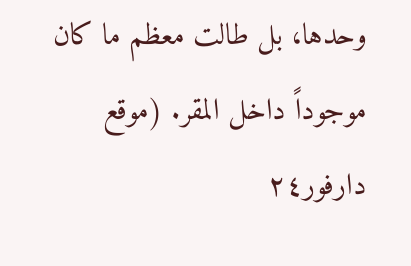وحدها، بل طالت معظم ما كان موجوداً داخل المقر. (موقع دارفور٢٤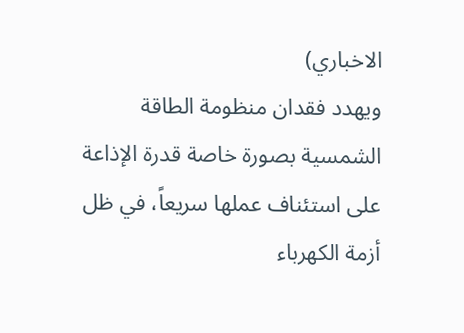الاخباري)
ويهدد فقدان منظومة الطاقة الشمسية بصورة خاصة قدرة الإذاعة على استئناف عملها سريعاً، في ظل أزمة الكهرباء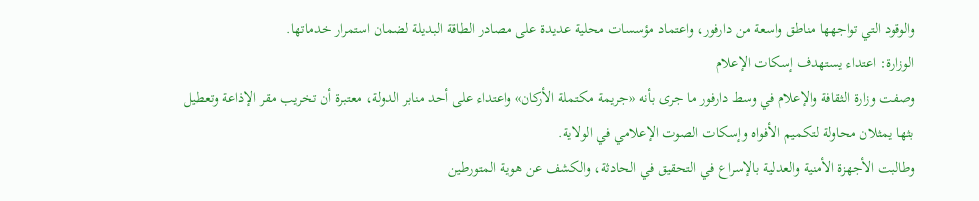والوقود التي تواجهها مناطق واسعة من دارفور، واعتماد مؤسسات محلية عديدة على مصادر الطاقة البديلة لضمان استمرار خدماتها.
الوزارة: اعتداء يستهدف إسكات الإعلام
وصفت وزارة الثقافة والإعلام في وسط دارفور ما جرى بأنه «جريمة مكتملة الأركان» واعتداء على أحد منابر الدولة، معتبرة أن تخريب مقر الإذاعة وتعطيل بثها يمثلان محاولة لتكميم الأفواه وإسكات الصوت الإعلامي في الولاية.
وطالبت الأجهزة الأمنية والعدلية بالإسراع في التحقيق في الحادثة، والكشف عن هوية المتورطين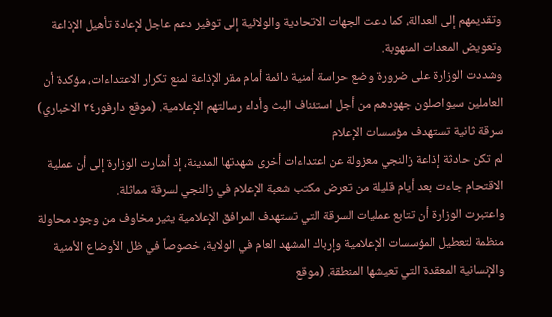وتقديمهم إلى العدالة، كما دعت الجهات الاتحادية والولائية إلى توفير دعم عاجل لإعادة تأهيل الإذاعة وتعويض المعدات المنهوبة.
وشددت الوزارة على ضرورة وضع حراسة أمنية دائمة أمام مقر الإذاعة لمنع تكرار الاعتداءات، مؤكدة أن العاملين سيواصلون جهودهم من أجل استئناف البث وأداء رسالتهم الإعلامية. (موقع دارفور٢٤ الاخباري)
سرقة ثانية تستهدف مؤسسات الإعلام
لم تكن حادثة إذاعة زالنجي معزولة عن اعتداءات أخرى شهدتها المدينة، إذ أشارت الوزارة إلى أن عملية الاقتحام جاءت بعد أيام قليلة من تعرض مكتب شعبة الإعلام في زالنجي لسرقة مماثلة.
واعتبرت الوزارة أن تتابع عمليات السرقة التي تستهدف المرافق الإعلامية يثير مخاوف من وجود محاولة منظمة لتعطيل المؤسسات الإعلامية وإرباك المشهد العام في الولاية، خصوصاً في ظل الأوضاع الأمنية والإنسانية المعقدة التي تعيشها المنطقة. (موقع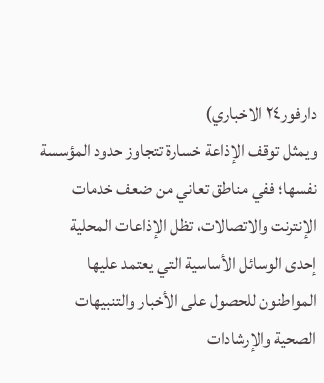دارفور٢٤ الاخباري)
ويمثل توقف الإذاعة خسارة تتجاوز حدود المؤسسة نفسها؛ ففي مناطق تعاني من ضعف خدمات الإنترنت والاتصالات، تظل الإذاعات المحلية إحدى الوسائل الأساسية التي يعتمد عليها المواطنون للحصول على الأخبار والتنبيهات الصحية والإرشادات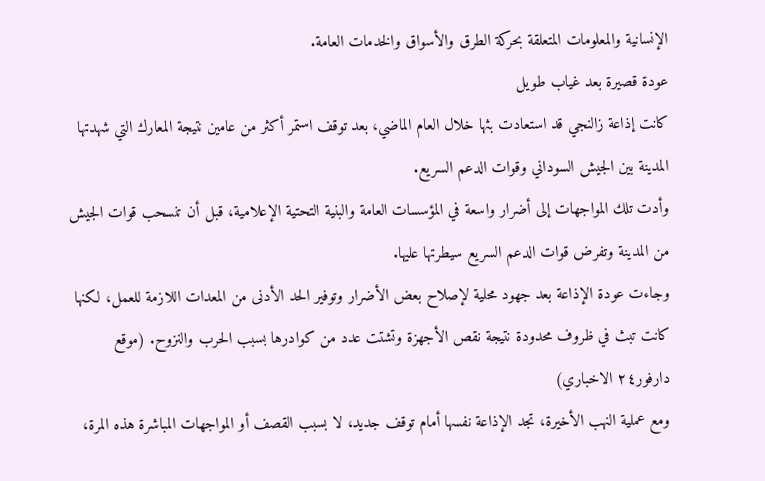الإنسانية والمعلومات المتعلقة بحركة الطرق والأسواق والخدمات العامة.
عودة قصيرة بعد غياب طويل
كانت إذاعة زالنجي قد استعادت بثها خلال العام الماضي، بعد توقف استمر أكثر من عامين نتيجة المعارك التي شهدتها المدينة بين الجيش السوداني وقوات الدعم السريع.
وأدت تلك المواجهات إلى أضرار واسعة في المؤسسات العامة والبنية التحتية الإعلامية، قبل أن تنسحب قوات الجيش من المدينة وتفرض قوات الدعم السريع سيطرتها عليها.
وجاءت عودة الإذاعة بعد جهود محلية لإصلاح بعض الأضرار وتوفير الحد الأدنى من المعدات اللازمة للعمل، لكنها كانت تبث في ظروف محدودة نتيجة نقص الأجهزة وتشتت عدد من كوادرها بسبب الحرب والنزوح. (موقع دارفور٢٤ الاخباري)
ومع عملية النهب الأخيرة، تجد الإذاعة نفسها أمام توقف جديد، لا بسبب القصف أو المواجهات المباشرة هذه المرة،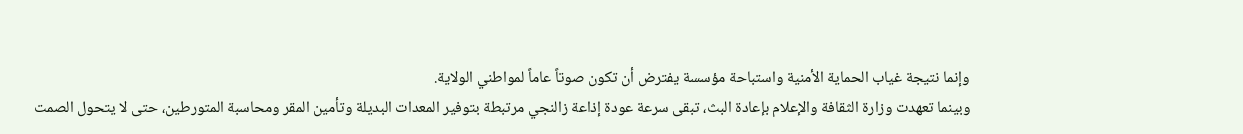وإنما نتيجة غياب الحماية الأمنية واستباحة مؤسسة يفترض أن تكون صوتاً عاماً لمواطني الولاية.
وبينما تعهدت وزارة الثقافة والإعلام بإعادة البث، تبقى سرعة عودة إذاعة زالنجي مرتبطة بتوفير المعدات البديلة وتأمين المقر ومحاسبة المتورطين، حتى لا يتحول الصمت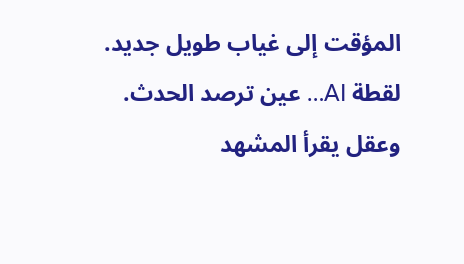المؤقت إلى غياب طويل جديد.
لقطة AI… عين ترصد الحدث. وعقل يقرأ المشهد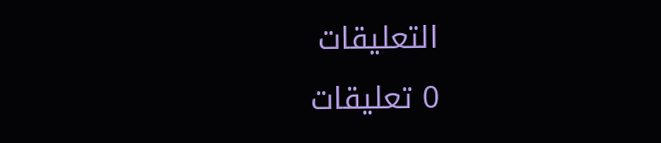التعليقات
0 تعليقات